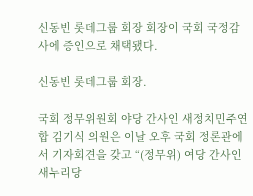신동빈 롯데그룹 회장 회장이 국회 국정감사에 증인으로 채택됐다.

신동빈 롯데그룹 회장.

국회 정무위원회 야당 간사인 새정치민주연합 김기식 의원은 이날 오후 국회 정론관에서 기자회견을 갖고 “(정무위) 여당 간사인 새누리당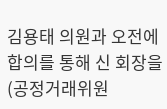김용태 의원과 오전에 합의를 통해 신 회장을 (공정거래위원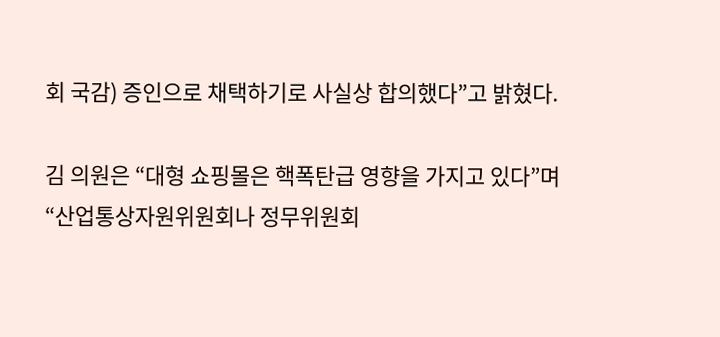회 국감) 증인으로 채택하기로 사실상 합의했다”고 밝혔다.

김 의원은 “대형 쇼핑몰은 핵폭탄급 영향을 가지고 있다”며 “산업통상자원위원회나 정무위원회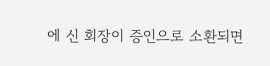에 신 회장이 증인으로 소환되면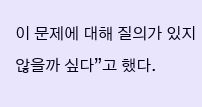이 문제에 대해 질의가 있지 않을까 싶다”고 했다.